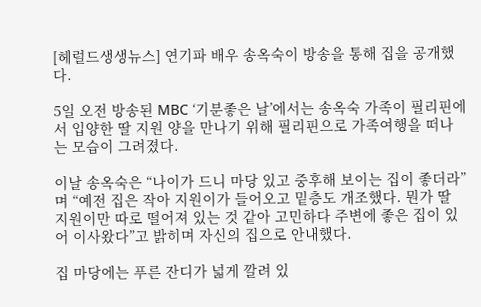[헤럴드생생뉴스] 연기파 배우 송옥숙이 방송을 통해 집을 공개했다.

5일 오전 방송된 MBC ‘기분좋은 날’에서는 송옥숙 가족이 필리핀에서 입양한 딸 지원 양을 만나기 위해 필리핀으로 가족여행을 떠나는 모습이 그려졌다.

이날 송옥숙은 “나이가 드니 마당 있고 중후해 보이는 집이 좋더라”며 “예전 집은 작아 지원이가 들어오고 밑층도 개조했다. 뭔가 딸 지원이만 따로 떨어져 있는 것 같아 고민하다 주변에 좋은 집이 있어 이사왔다”고 밝히며 자신의 집으로 안내했다.

집 마당에는 푸른 잔디가 넓게 깔려 있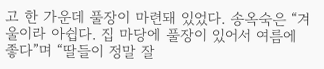고 한 가운데 풀장이 마련돼 있었다. 송옥숙은 “겨울이라 아쉽다. 집 마당에 풀장이 있어서 여름에 좋다”며 “딸들이 정말 잘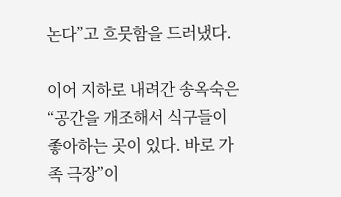논다”고 흐뭇함을 드러냈다.

이어 지하로 내려간 송옥숙은 “공간을 개조해서 식구들이 좋아하는 곳이 있다. 바로 가족 극장”이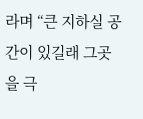라며 “큰 지하실 공간이 있길래 그곳을 극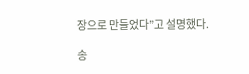장으로 만들었다”고 설명했다.

송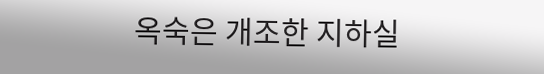옥숙은 개조한 지하실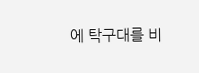에 탁구대를 비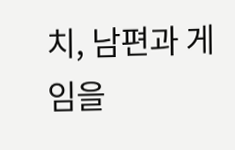치, 남편과 게임을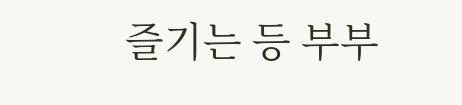즐기는 등 부부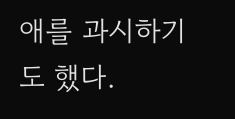애를 과시하기도 했다.